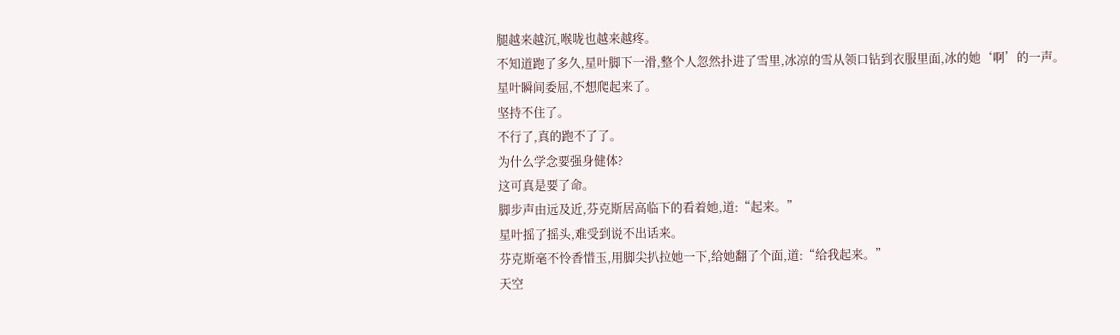腿越来越沉,喉咙也越来越疼。
不知道跑了多久,星叶脚下一滑,整个人忽然扑进了雪里,冰凉的雪从领口钻到衣服里面,冰的她‘啊’的一声。
星叶瞬间委屈,不想爬起来了。
坚持不住了。
不行了,真的跑不了了。
为什么学念要强身健体?
这可真是要了命。
脚步声由远及近,芬克斯居高临下的看着她,道:“起来。”
星叶摇了摇头,难受到说不出话来。
芬克斯毫不怜香惜玉,用脚尖扒拉她一下,给她翻了个面,道:“给我起来。”
天空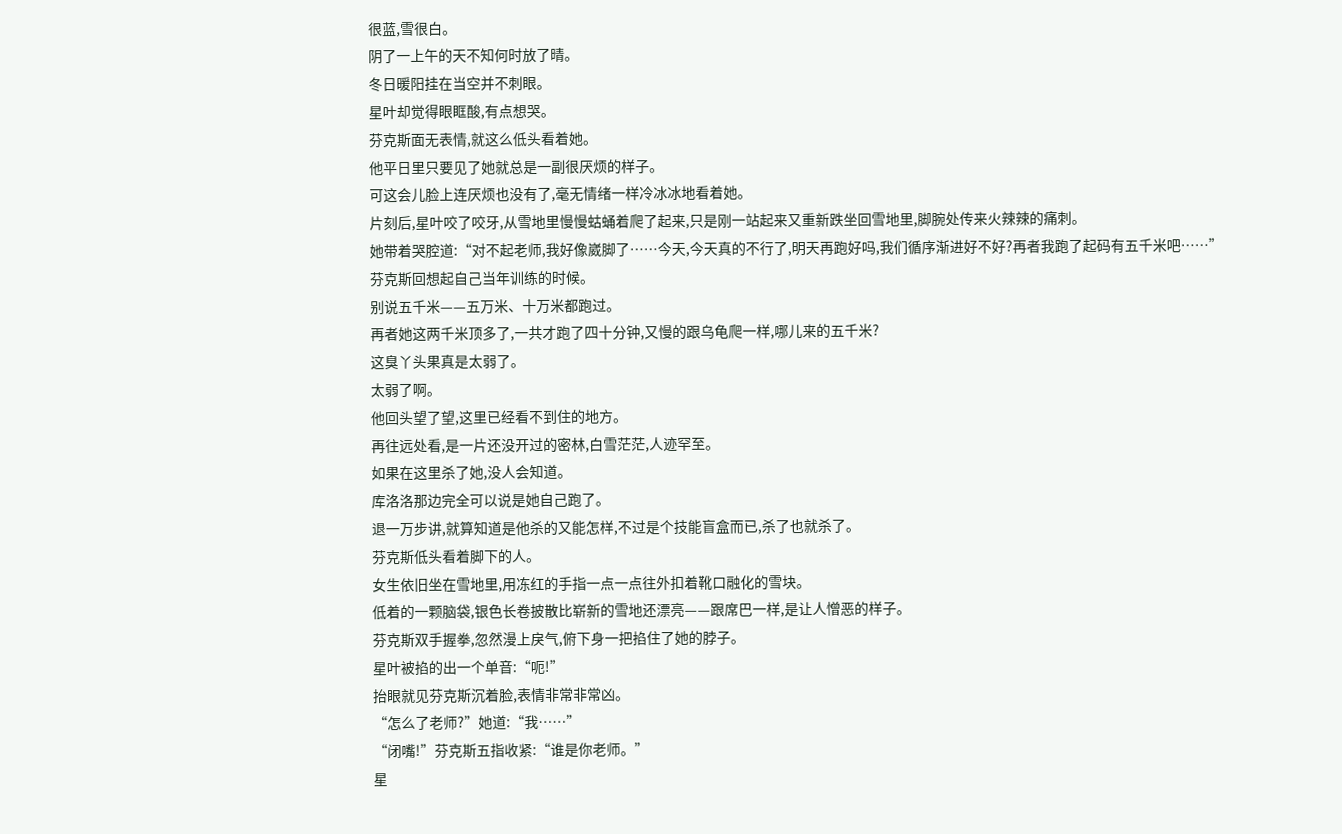很蓝,雪很白。
阴了一上午的天不知何时放了晴。
冬日暖阳挂在当空并不刺眼。
星叶却觉得眼眶酸,有点想哭。
芬克斯面无表情,就这么低头看着她。
他平日里只要见了她就总是一副很厌烦的样子。
可这会儿脸上连厌烦也没有了,毫无情绪一样冷冰冰地看着她。
片刻后,星叶咬了咬牙,从雪地里慢慢蛄蛹着爬了起来,只是刚一站起来又重新跌坐回雪地里,脚腕处传来火辣辣的痛刺。
她带着哭腔道:“对不起老师,我好像崴脚了……今天,今天真的不行了,明天再跑好吗,我们循序渐进好不好?再者我跑了起码有五千米吧……”
芬克斯回想起自己当年训练的时候。
别说五千米——五万米、十万米都跑过。
再者她这两千米顶多了,一共才跑了四十分钟,又慢的跟乌龟爬一样,哪儿来的五千米?
这臭丫头果真是太弱了。
太弱了啊。
他回头望了望,这里已经看不到住的地方。
再往远处看,是一片还没开过的密林,白雪茫茫,人迹罕至。
如果在这里杀了她,没人会知道。
库洛洛那边完全可以说是她自己跑了。
退一万步讲,就算知道是他杀的又能怎样,不过是个技能盲盒而已,杀了也就杀了。
芬克斯低头看着脚下的人。
女生依旧坐在雪地里,用冻红的手指一点一点往外扣着靴口融化的雪块。
低着的一颗脑袋,银色长卷披散比崭新的雪地还漂亮——跟席巴一样,是让人憎恶的样子。
芬克斯双手握拳,忽然漫上戾气,俯下身一把掐住了她的脖子。
星叶被掐的出一个单音:“呃!”
抬眼就见芬克斯沉着脸,表情非常非常凶。
“怎么了老师?”她道:“我……”
“闭嘴!”芬克斯五指收紧:“谁是你老师。”
星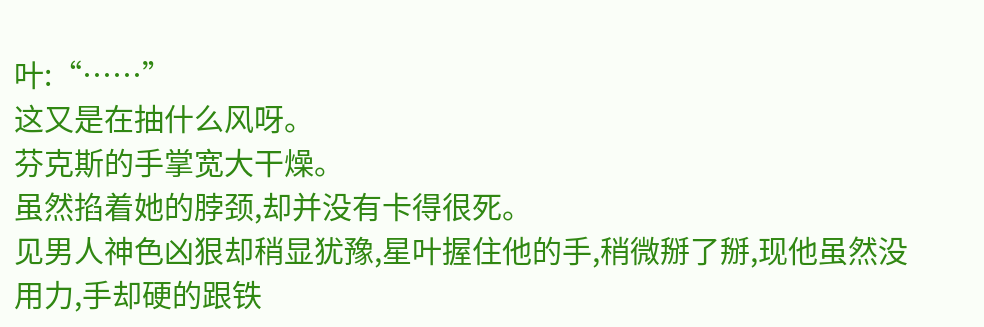叶:“……”
这又是在抽什么风呀。
芬克斯的手掌宽大干燥。
虽然掐着她的脖颈,却并没有卡得很死。
见男人神色凶狠却稍显犹豫,星叶握住他的手,稍微掰了掰,现他虽然没用力,手却硬的跟铁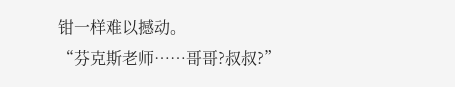钳一样难以撼动。
“芬克斯老师……哥哥?叔叔?”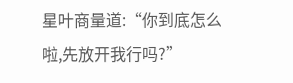星叶商量道:“你到底怎么啦,先放开我行吗?”